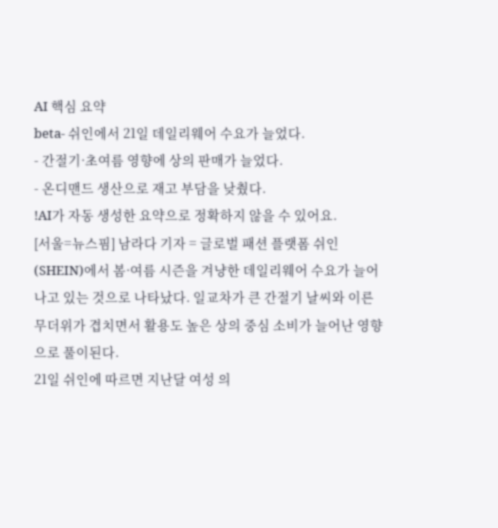AI 핵심 요약
beta- 쉬인에서 21일 데일리웨어 수요가 늘었다.
- 간절기·초여름 영향에 상의 판매가 늘었다.
- 온디맨드 생산으로 재고 부담을 낮췄다.
!AI가 자동 생성한 요약으로 정확하지 않을 수 있어요.
[서울=뉴스핌] 남라다 기자 = 글로벌 패션 플랫폼 쉬인(SHEIN)에서 봄·여름 시즌을 겨냥한 데일리웨어 수요가 늘어나고 있는 것으로 나타났다. 일교차가 큰 간절기 날씨와 이른 무더위가 겹치면서 활용도 높은 상의 중심 소비가 늘어난 영향으로 풀이된다.
21일 쉬인에 따르면 지난달 여성 의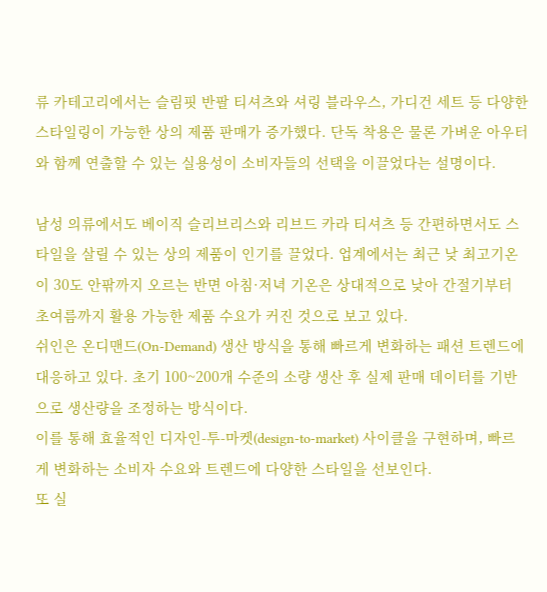류 카테고리에서는 슬림핏 반팔 티셔츠와 셔링 블라우스, 가디건 세트 등 다양한 스타일링이 가능한 상의 제품 판매가 증가했다. 단독 착용은 물론 가벼운 아우터와 함께 연출할 수 있는 실용성이 소비자들의 선택을 이끌었다는 설명이다.

남성 의류에서도 베이직 슬리브리스와 리브드 카라 티셔츠 등 간편하면서도 스타일을 살릴 수 있는 상의 제품이 인기를 끌었다. 업계에서는 최근 낮 최고기온이 30도 안팎까지 오르는 반면 아침·저녁 기온은 상대적으로 낮아 간절기부터 초여름까지 활용 가능한 제품 수요가 커진 것으로 보고 있다.
쉬인은 온디맨드(On-Demand) 생산 방식을 통해 빠르게 변화하는 패션 트렌드에 대응하고 있다. 초기 100~200개 수준의 소량 생산 후 실제 판매 데이터를 기반으로 생산량을 조정하는 방식이다.
이를 통해 효율적인 디자인-투-마켓(design-to-market) 사이클을 구현하며, 빠르게 변화하는 소비자 수요와 트렌드에 다양한 스타일을 선보인다.
또 실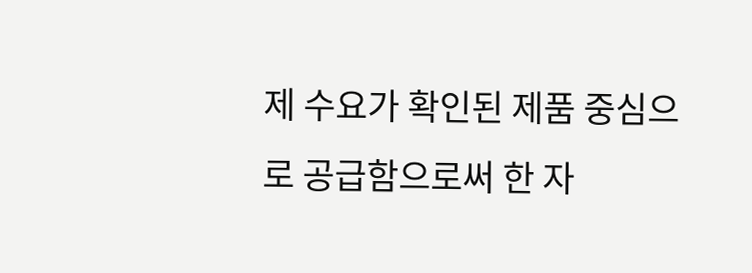제 수요가 확인된 제품 중심으로 공급함으로써 한 자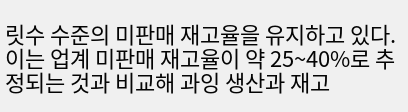릿수 수준의 미판매 재고율을 유지하고 있다. 이는 업계 미판매 재고율이 약 25~40%로 추정되는 것과 비교해 과잉 생산과 재고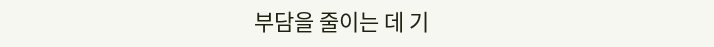부담을 줄이는 데 기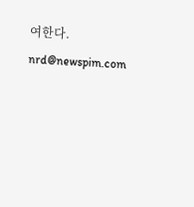여한다.
nrd@newspim.com